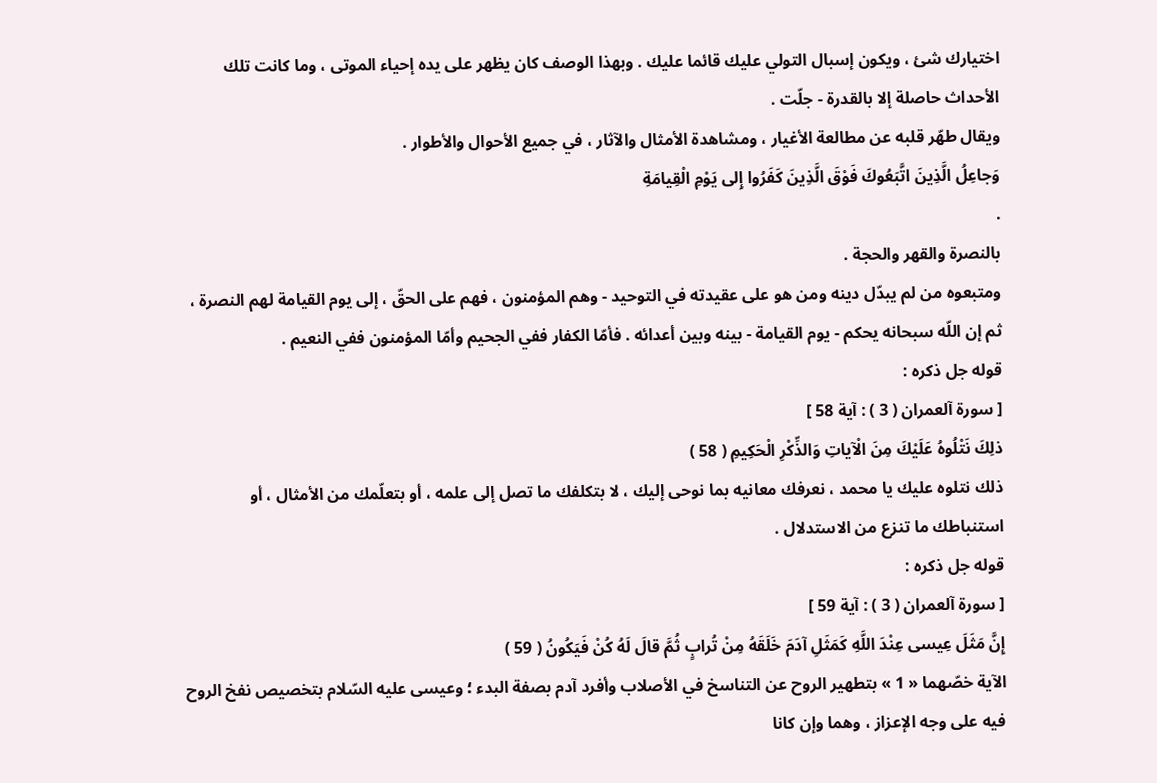اختيارك شئ ، ويكون إسبال التولي عليك قائما عليك . وبهذا الوصف كان يظهر على يده إحياء الموتى ، وما كانت تلك الأحداث حاصلة إلا بالقدرة - جلّت .
ويقال طهّر قلبه عن مطالعة الأغيار ، ومشاهدة الأمثال والآثار ، في جميع الأحوال والأطوار .
وَجاعِلُ الَّذِينَ اتَّبَعُوكَ فَوْقَ الَّذِينَ كَفَرُوا إِلى يَوْمِ الْقِيامَةِ
.
بالنصرة والقهر والحجة .
ومتبعوه من لم يبدّل دينه ومن هو على عقيدته في التوحيد - وهم المؤمنون ، فهم على الحقّ ، إلى يوم القيامة لهم النصرة ، ثم إن اللّه سبحانه يحكم - يوم القيامة - بينه وبين أعدائه . فأمّا الكفار ففي الجحيم وأمّا المؤمنون ففي النعيم .
قوله جل ذكره :
[ سورة آلعمران ( 3 ) : آية 58 ]
ذلِكَ نَتْلُوهُ عَلَيْكَ مِنَ الْآياتِ وَالذِّكْرِ الْحَكِيمِ ( 58 )
ذلك نتلوه عليك يا محمد ، نعرفك معانيه بما نوحى إليك ، لا بتكلفك ما تصل إلى علمه ، أو بتعلّمك من الأمثال ، أو استنباطك ما تنزع من الاستدلال .
قوله جل ذكره :
[ سورة آلعمران ( 3 ) : آية 59 ]
إِنَّ مَثَلَ عِيسى عِنْدَ اللَّهِ كَمَثَلِ آدَمَ خَلَقَهُ مِنْ تُرابٍ ثُمَّ قالَ لَهُ كُنْ فَيَكُونُ ( 59 )
الآية خصّهما « 1 » بتطهير الروح عن التناسخ في الأصلاب وأفرد آدم بصفة البدء ؛ وعيسى عليه السّلام بتخصيص نفخ الروح فيه على وجه الإعزاز ، وهما وإن كانا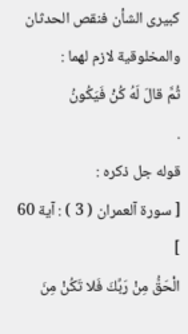كبيرى الشأن فنقص الحدثان والمخلوقية لازم لهما :
ثُمَّ قالَ لَهُ كُنْ فَيَكُونُ
.
قوله جل ذكره :
[ سورة آلعمران ( 3 ) : آية 60 ]
الْحَقُّ مِنْ رَبِّكَ فَلا تَكُنْ مِنَ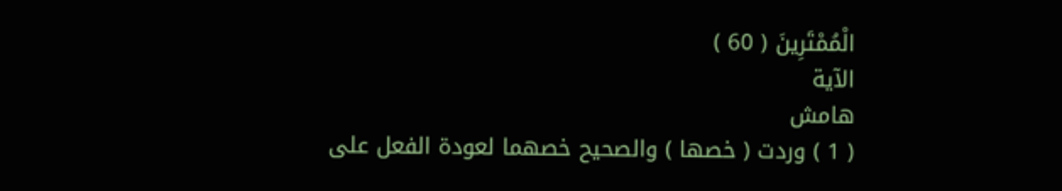الْمُمْتَرِينَ ( 60 )
الآية
هامش
( 1 ) وردت ( خصها ) والصحيح خصهما لعودة الفعل على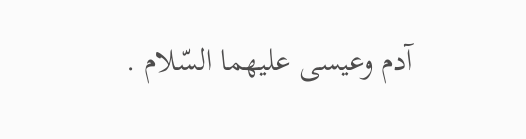آدم وعيسى عليهما السّلام .